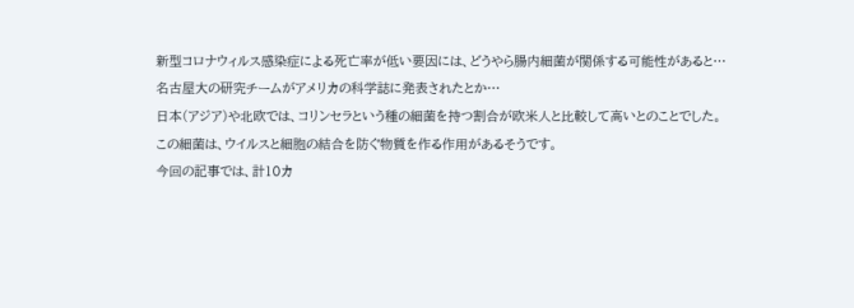新型コロナウィルス感染症による死亡率が低い要因には、どうやら腸内細菌が関係する可能性があると…
名古屋大の研究チームがアメリカの科学誌に発表されたとか…
日本(アジア)や北欧では、コリンセラという種の細菌を持つ割合が欧米人と比較して高いとのことでした。
この細菌は、ウイルスと細胞の結合を防ぐ物質を作る作用があるそうです。
今回の記事では、計10カ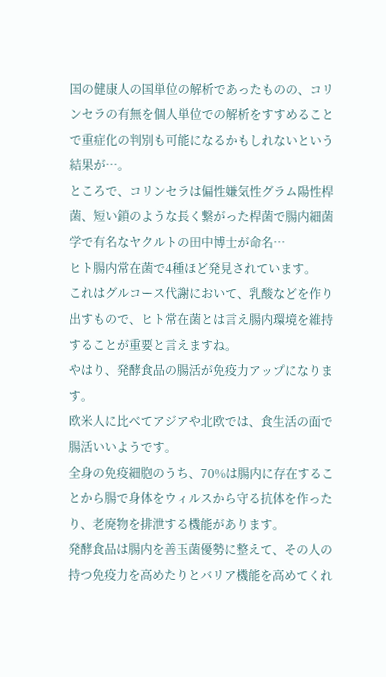国の健康人の国単位の解析であったものの、コリンセラの有無を個人単位での解析をすすめることで重症化の判別も可能になるかもしれないという結果が…。
ところで、コリンセラは偏性嫌気性グラム陽性桿菌、短い鎖のような長く繋がった桿菌で腸内細菌学で有名なヤクルトの田中博士が命名…
ヒト腸内常在菌で4種ほど発見されています。
これはグルコース代謝において、乳酸などを作り出すもので、ヒト常在菌とは言え腸内環境を維持することが重要と言えますね。
やはり、発酵食品の腸活が免疫力アップになります。
欧米人に比べてアジアや北欧では、食生活の面で腸活いいようです。
全身の免疫細胞のうち、70%は腸内に存在することから腸で身体をウィルスから守る抗体を作ったり、老廃物を排泄する機能があります。
発酵食品は腸内を善玉菌優勢に整えて、その人の持つ免疫力を高めたりとバリア機能を高めてくれ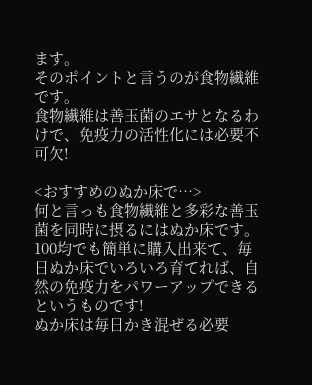ます。
そのポイントと言うのが食物繊維です。
食物繊維は善玉菌のエサとなるわけで、免疫力の活性化には必要不可欠!

<おすすめのぬか床で…>
何と言っも食物繊維と多彩な善玉菌を同時に摂るにはぬか床です。
100均でも簡単に購入出来て、毎日ぬか床でいろいろ育てれば、自然の免疫力をパワーアップできるというものです!
ぬか床は毎日かき混ぜる必要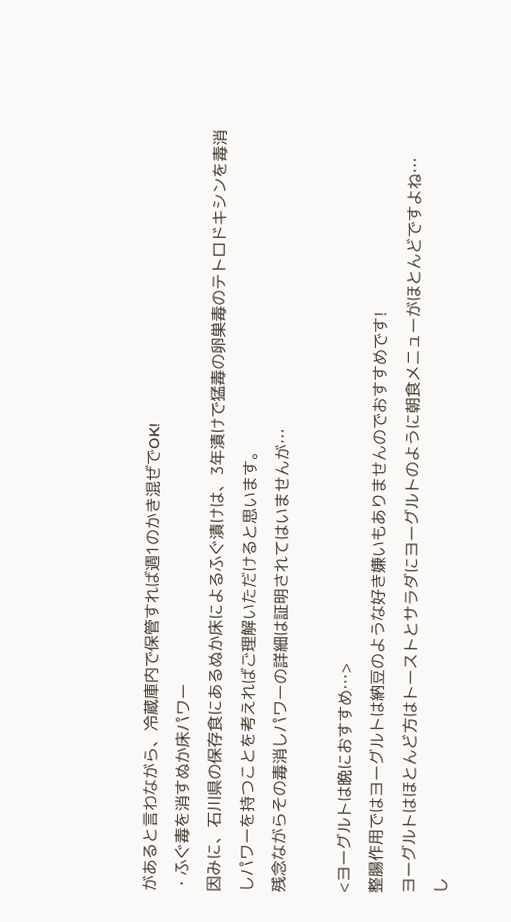があると言わながら、冷蔵庫内で保管すれば週1のかき混ぜでOK!
・ふぐ毒を消すぬか床パワー
因みに、石川県の保存食にあるぬか床によるふぐ漬けは、3年漬けで猛毒の卵巣毒のテトロドキシンを毒消しパワーを持つことを考えればご理解いただけると思います。
残念ながらその毒消しパワーの詳細は証明されてはいませんが…

<ヨーグルトは晩におすすめ…>
整腸作用ではヨーグルトは納豆のような好き嫌いもありませんのでおすすめです!
ヨーグルトはほとんど方はトーストとサラダにヨーグルトのように朝食メニューがほとんどですよね…
し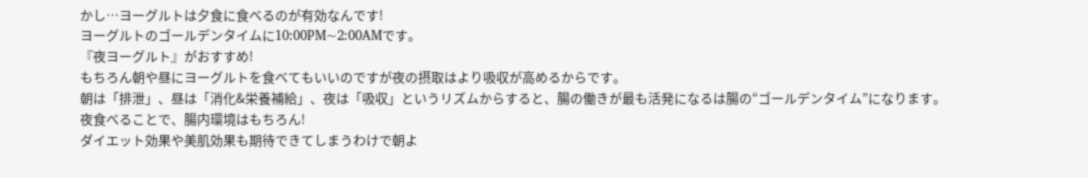かし…ヨーグルトは夕食に食べるのが有効なんです!
ヨーグルトのゴールデンタイムに10:00PM~2:00AMです。
『夜ヨーグルト』がおすすめ!
もちろん朝や昼にヨーグルトを食べてもいいのですが夜の摂取はより吸収が高めるからです。
朝は「排泄」、昼は「消化&栄養補給」、夜は「吸収」というリズムからすると、腸の働きが最も活発になるは腸の“ゴールデンタイム”になります。
夜食べることで、腸内環境はもちろん!
ダイエット効果や美肌効果も期待できてしまうわけで朝よ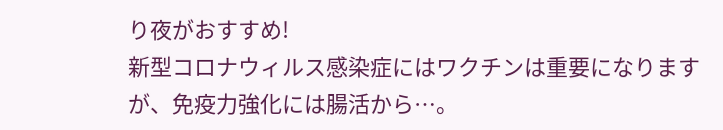り夜がおすすめ!
新型コロナウィルス感染症にはワクチンは重要になりますが、免疫力強化には腸活から…。